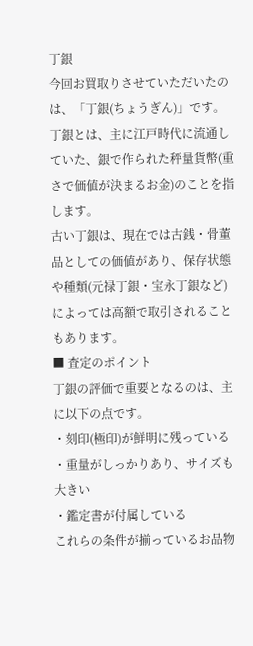丁銀
今回お買取りさせていただいたのは、「丁銀(ちょうぎん)」です。
丁銀とは、主に江戸時代に流通していた、銀で作られた秤量貨幣(重さで価値が決まるお金)のことを指します。
古い丁銀は、現在では古銭・骨董品としての価値があり、保存状態や種類(元禄丁銀・宝永丁銀など)によっては高額で取引されることもあります。
■ 査定のポイント
丁銀の評価で重要となるのは、主に以下の点です。
・刻印(極印)が鮮明に残っている
・重量がしっかりあり、サイズも大きい
・鑑定書が付属している
これらの条件が揃っているお品物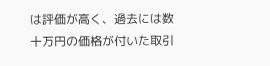は評価が高く、過去には数十万円の価格が付いた取引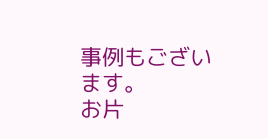事例もございます。
お片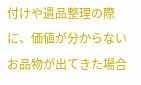付けや遺品整理の際に、価値が分からないお品物が出てきた場合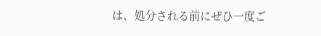は、処分される前にぜひ一度ご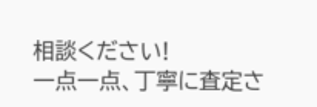相談ください!
一点一点、丁寧に査定さ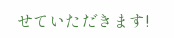せていただきます!